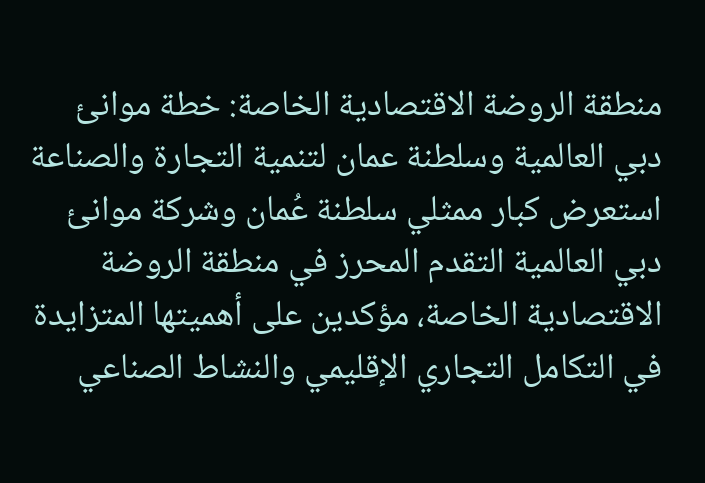منطقة الروضة الاقتصادية الخاصة: خطة موانئ دبي العالمية وسلطنة عمان لتنمية التجارة والصناعة
استعرض كبار ممثلي سلطنة عُمان وشركة موانئ دبي العالمية التقدم المحرز في منطقة الروضة الاقتصادية الخاصة، مؤكدين على أهميتها المتزايدة في التكامل التجاري الإقليمي والنشاط الصناعي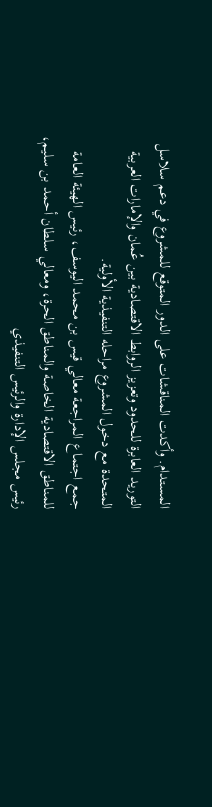المستدام. وأكدت المناقشات على الدور المتوقع للمشروع في دعم سلاسل التوريد العابرة للحدود وتعزيز الروابط الاقتصادية بين عُمان والإمارات العربية المتحدة مع دخول المشروع مراحله التنفيذية الأولية.
جمع اجتماع المراجعة معالي قيس بن محمد اليوسف، رئيس الهيئة العامة للمناطق الاقتصادية الخاصة والمناطق الحرة، ومعالي سلطان أحمد بن سليم، رئيس مجلس الإدارة والرئيس التنفيذي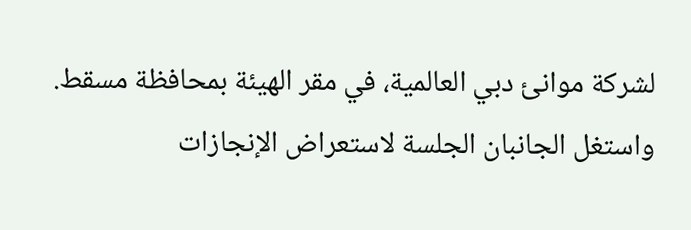لشركة موانئ دبي العالمية، في مقر الهيئة بمحافظة مسقط. واستغل الجانبان الجلسة لاستعراض الإنجازات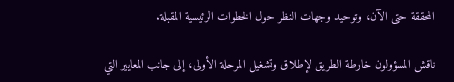المحققة حتى الآن، وتوحيد وجهات النظر حول الخطوات الرئيسية المقبلة.

ناقش المسؤولون خارطة الطريق لإطلاق وتشغيل المرحلة الأولى، إلى جانب المعايير التي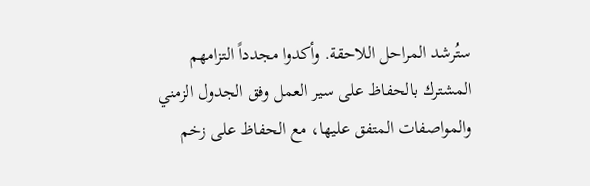ستُرشد المراحل اللاحقة. وأكدوا مجدداً التزامهم المشترك بالحفاظ على سير العمل وفق الجدول الزمني والمواصفات المتفق عليها، مع الحفاظ على زخم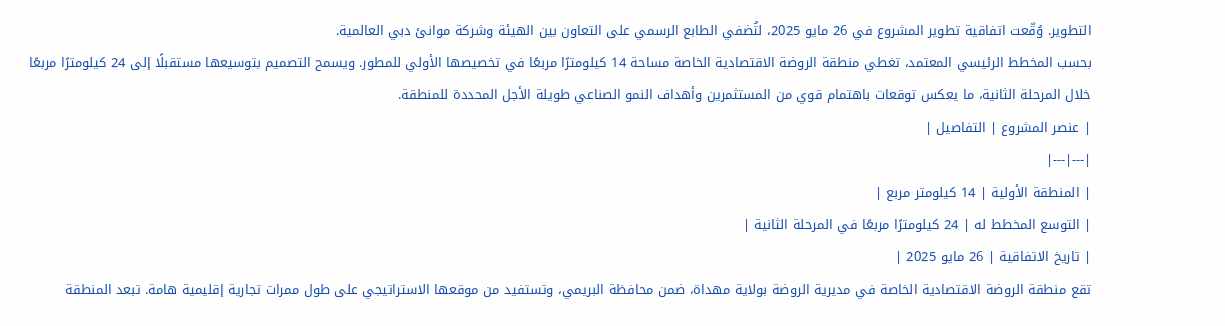التطوير. وُقّعت اتفاقية تطوير المشروع في 26 مايو 2025، لتُضفي الطابع الرسمي على التعاون بين الهيئة وشركة موانئ دبي العالمية.
بحسب المخطط الرئيسي المعتمد، تغطي منطقة الروضة الاقتصادية الخاصة مساحة 14 كيلومترًا مربعًا في تخصيصها الأولي للمطور. ويسمح التصميم بتوسيعها مستقبلًا إلى 24 كيلومترًا مربعًا خلال المرحلة الثانية، ما يعكس توقعات باهتمام قوي من المستثمرين وأهداف النمو الصناعي طويلة الأجل المحددة للمنطقة.
| عنصر المشروع | التفاصيل |
|---|---|
| المنطقة الأولية | 14 كيلومتر مربع |
| التوسع المخطط له | 24 كيلومترًا مربعًا في المرحلة الثانية |
| تاريخ الاتفاقية | 26 مايو 2025 |
تقع منطقة الروضة الاقتصادية الخاصة في مديرية الروضة بولاية مهداة، ضمن محافظة البريمي، وتستفيد من موقعها الاستراتيجي على طول ممرات تجارية إقليمية هامة. تبعد المنطقة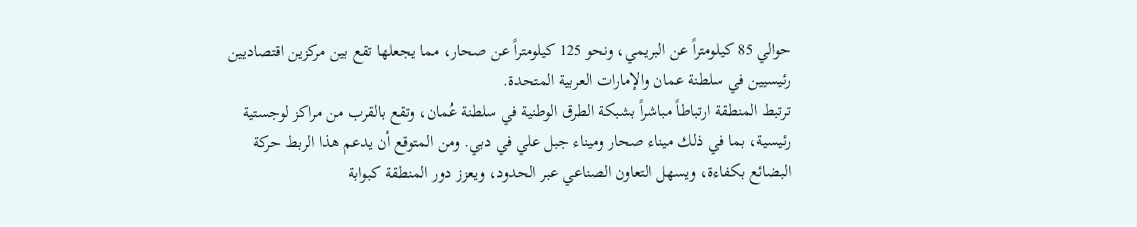حوالي 85 كيلومتراً عن البريمي، ونحو 125 كيلومتراً عن صحار، مما يجعلها تقع بين مركزين اقتصاديين رئيسيين في سلطنة عمان والإمارات العربية المتحدة.
ترتبط المنطقة ارتباطاً مباشراً بشبكة الطرق الوطنية في سلطنة عُمان، وتقع بالقرب من مراكز لوجستية رئيسية، بما في ذلك ميناء صحار وميناء جبل علي في دبي. ومن المتوقع أن يدعم هذا الربط حركة البضائع بكفاءة، ويسهل التعاون الصناعي عبر الحدود، ويعزز دور المنطقة كبوابة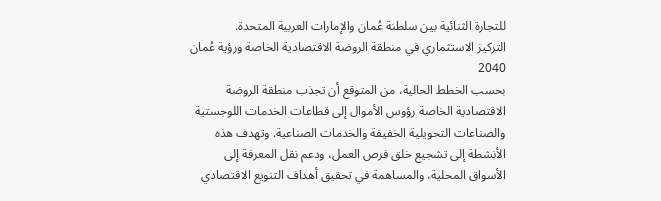للتجارة الثنائية بين سلطنة عُمان والإمارات العربية المتحدة.
التركيز الاستثماري في منطقة الروضة الاقتصادية الخاصة ورؤية عُمان 2040
بحسب الخطط الحالية، من المتوقع أن تجذب منطقة الروضة الاقتصادية الخاصة رؤوس الأموال إلى قطاعات الخدمات اللوجستية والصناعات التحويلية الخفيفة والخدمات الصناعية. وتهدف هذه الأنشطة إلى تشجيع خلق فرص العمل، ودعم نقل المعرفة إلى الأسواق المحلية، والمساهمة في تحقيق أهداف التنويع الاقتصادي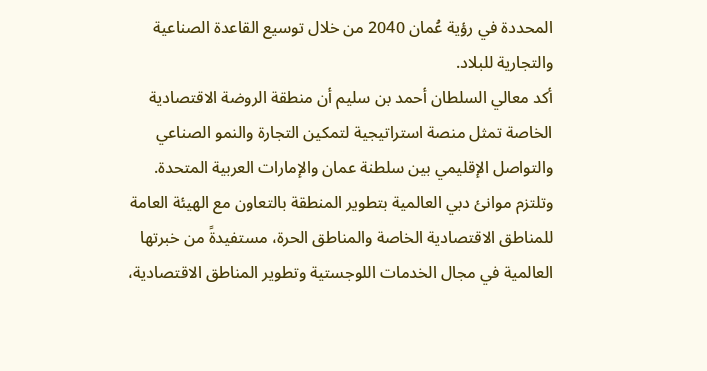المحددة في رؤية عُمان 2040 من خلال توسيع القاعدة الصناعية والتجارية للبلاد.
أكد معالي السلطان أحمد بن سليم أن منطقة الروضة الاقتصادية الخاصة تمثل منصة استراتيجية لتمكين التجارة والنمو الصناعي والتواصل الإقليمي بين سلطنة عمان والإمارات العربية المتحدة. وتلتزم موانئ دبي العالمية بتطوير المنطقة بالتعاون مع الهيئة العامة للمناطق الاقتصادية الخاصة والمناطق الحرة، مستفيدةً من خبرتها العالمية في مجال الخدمات اللوجستية وتطوير المناطق الاقتصادية،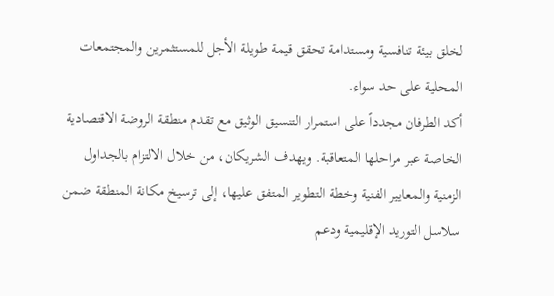لخلق بيئة تنافسية ومستدامة تحقق قيمة طويلة الأجل للمستثمرين والمجتمعات المحلية على حد سواء.
أكد الطرفان مجدداً على استمرار التنسيق الوثيق مع تقدم منطقة الروضة الاقتصادية الخاصة عبر مراحلها المتعاقبة. ويهدف الشريكان، من خلال الالتزام بالجداول الزمنية والمعايير الفنية وخطة التطوير المتفق عليها، إلى ترسيخ مكانة المنطقة ضمن سلاسل التوريد الإقليمية ودعم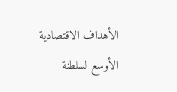الأهداف الاقتصادية الأوسع لسلطنة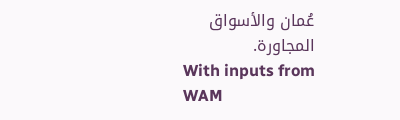عُمان والأسواق المجاورة.
With inputs from WAM